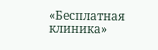«Бесплатная клиника»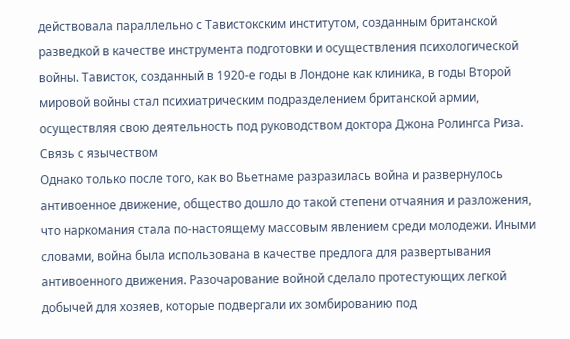действовала параллельно с Тавистокским институтом, созданным британской разведкой в качестве инструмента подготовки и осуществления психологической войны. Тависток, созданный в 1920-е годы в Лондоне как клиника, в годы Второй мировой войны стал психиатрическим подразделением британской армии, осуществляя свою деятельность под руководством доктора Джона Ролингса Риза.
Связь с язычеством
Однако только после того, как во Вьетнаме разразилась война и развернулось антивоенное движение, общество дошло до такой степени отчаяния и разложения, что наркомания стала по-настоящему массовым явлением среди молодежи. Иными словами, война была использована в качестве предлога для развертывания антивоенного движения. Разочарование войной сделало протестующих легкой добычей для хозяев, которые подвергали их зомбированию под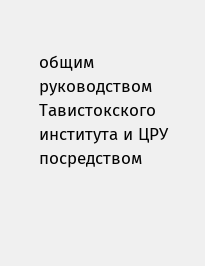общим руководством Тавистокского института и ЦРУ посредством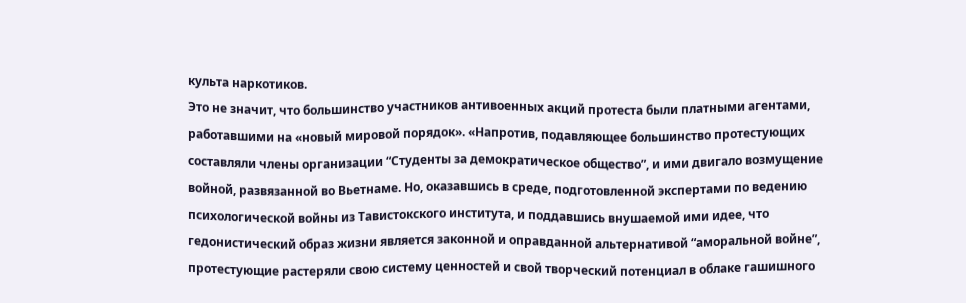культа наркотиков.
Это не значит, что большинство участников антивоенных акций протеста были платными агентами, работавшими на «новый мировой порядок». «Напротив, подавляющее большинство протестующих составляли члены организации “Студенты за демократическое общество”, и ими двигало возмущение войной, развязанной во Вьетнаме. Но, оказавшись в среде, подготовленной экспертами по ведению психологической войны из Тавистокского института, и поддавшись внушаемой ими идее, что гедонистический образ жизни является законной и оправданной альтернативой “аморальной войне”, протестующие растеряли свою систему ценностей и свой творческий потенциал в облаке гашишного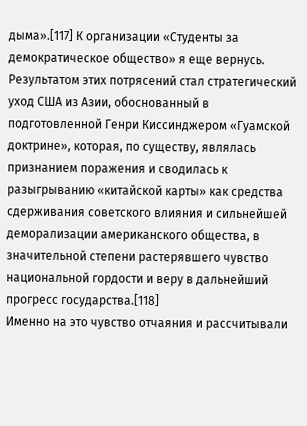дыма».[117] К организации «Студенты за демократическое общество» я еще вернусь.
Результатом этих потрясений стал стратегический уход США из Азии, обоснованный в подготовленной Генри Киссинджером «Гуамской доктрине», которая, по существу, являлась признанием поражения и сводилась к разыгрыванию «китайской карты» как средства сдерживания советского влияния и сильнейшей деморализации американского общества, в значительной степени растерявшего чувство национальной гордости и веру в дальнейший прогресс государства.[118]
Именно на это чувство отчаяния и рассчитывали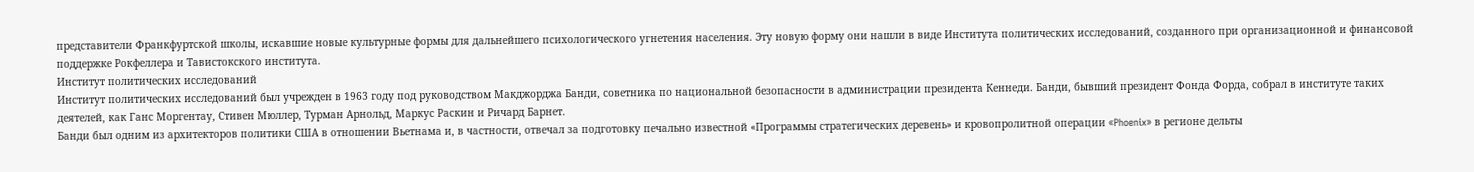представители Франкфуртской школы, искавшие новые культурные формы для дальнейшего психологического угнетения населения. Эту новую форму они нашли в виде Института политических исследований, созданного при организационной и финансовой поддержке Рокфеллера и Тавистокского института.
Институт политических исследований
Институт политических исследований был учрежден в 1963 году под руководством Макджорджа Банди, советника по национальной безопасности в администрации президента Кеннеди. Банди, бывший президент Фонда Форда, собрал в институте таких деятелей, как Ганс Моргентау, Стивен Мюллер, Турман Арнольд, Маркус Раскин и Ричард Барнет.
Банди был одним из архитекторов политики США в отношении Вьетнама и, в частности, отвечал за подготовку печально известной «Программы стратегических деревень» и кровопролитной операции «Phoenix» в регионе дельты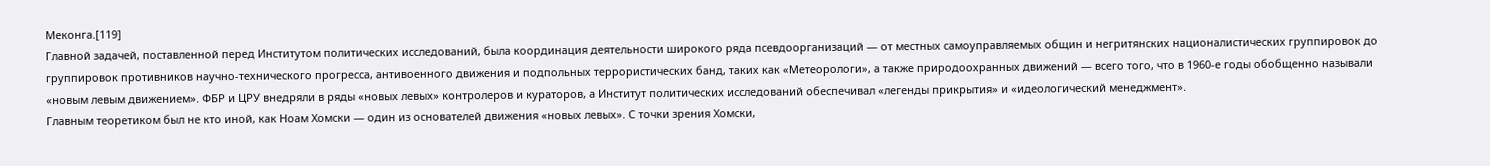Меконга.[119]
Главной задачей, поставленной перед Институтом политических исследований, была координация деятельности широкого ряда псевдоорганизаций — от местных самоуправляемых общин и негритянских националистических группировок до группировок противников научно-технического прогресса, антивоенного движения и подпольных террористических банд, таких как «Метеорологи», а также природоохранных движений — всего того, что в 1960-е годы обобщенно называли «новым левым движением». ФБР и ЦРУ внедряли в ряды «новых левых» контролеров и кураторов, а Институт политических исследований обеспечивал «легенды прикрытия» и «идеологический менеджмент».
Главным теоретиком был не кто иной, как Ноам Хомски — один из основателей движения «новых левых». С точки зрения Хомски,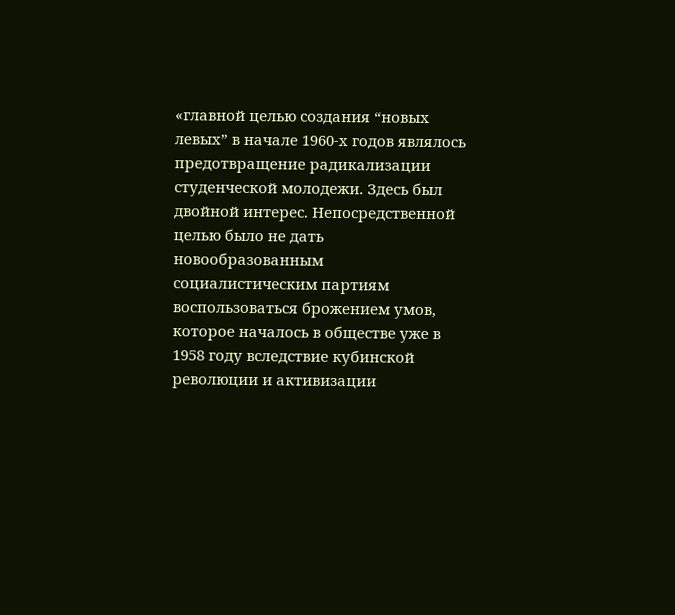«главной целью создания “новых левых” в начале 1960-х годов являлось предотвращение радикализации студенческой молодежи. Здесь был двойной интерес. Непосредственной целью было не дать новообразованным социалистическим партиям воспользоваться брожением умов, которое началось в обществе уже в 1958 году вследствие кубинской революции и активизации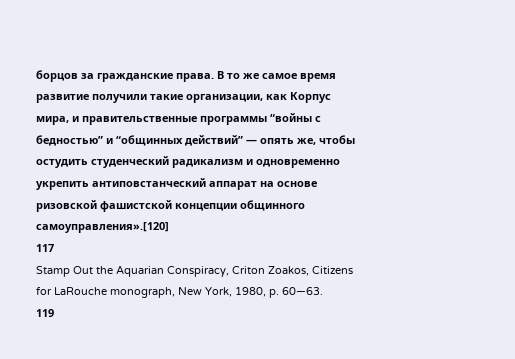борцов за гражданские права. В то же самое время развитие получили такие организации, как Корпус мира, и правительственные программы “войны с бедностью” и “общинных действий” — опять же, чтобы остудить студенческий радикализм и одновременно укрепить антиповстанческий аппарат на основе ризовской фашистской концепции общинного самоуправления».[120]
117
Stamp Out the Aquarian Conspiracy, Criton Zoakos, Citizens for LaRouche monograph, New York, 1980, p. 60—63.
119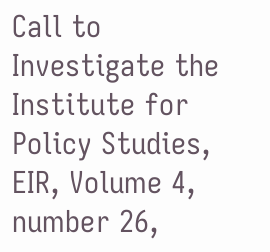Call to Investigate the Institute for Policy Studies, EIR, Volume 4, number 26,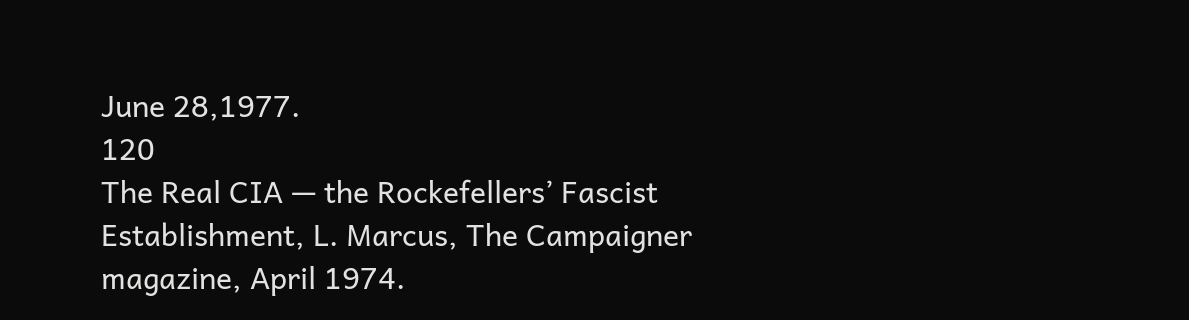June 28,1977.
120
The Real CIA — the Rockefellers’ Fascist Establishment, L. Marcus, The Campaigner magazine, April 1974.